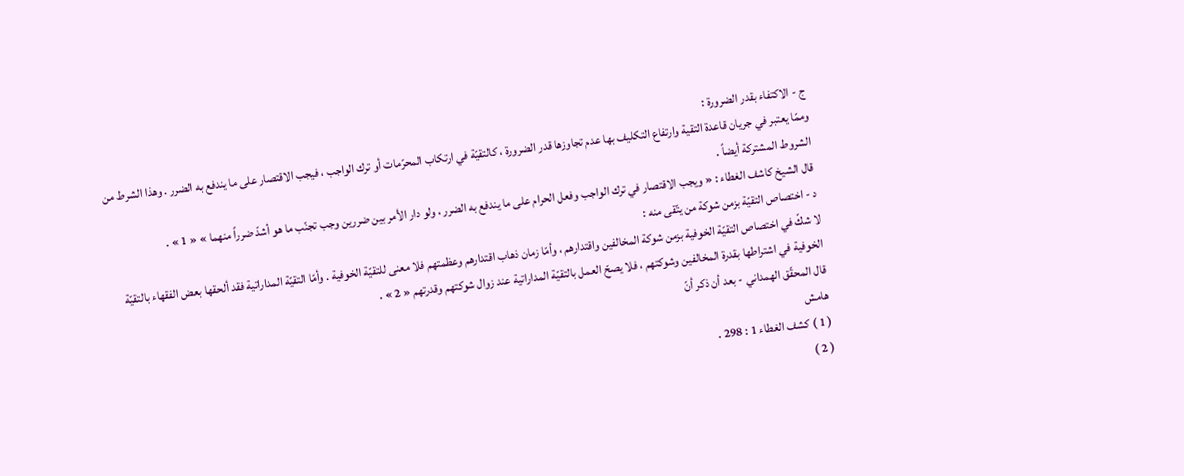ج - الاكتفاء بقدر الضرورة :
وممّا يعتبر في جريان قاعدة التقية وارتفاع التكليف بها عدم تجاوزها قدر الضرورة ، كالتقيّة في ارتكاب المحرّمات أو ترك الواجب ، فيجب الاقتصار على ما يندفع به الضرر . وهذا الشرط من الشروط المشتركة أيضاً .
قال الشيخ كاشف الغطاء : « ويجب الاقتصار في ترك الواجب وفعل الحرام على ما يندفع به الضرر ، ولو دار الأمر بين ضررين وجب تجنّب ما هو أشدّ ضرراً منهما » « 1 » .
د - اختصاص التقيّة بزمن شوكة من يتّقى منه :
لا شكّ في اختصاص التقيّة الخوفية بزمن شوكة المخالفين واقتدارهم ، وأمّا زمان ذهاب اقتدارهم وعظمتهم فلا معنى للتقيّة الخوفية . وأمّا التقيّة المداراتية فقد ألحقها بعض الفقهاء بالتقيّة الخوفية في اشتراطها بقدرة المخالفين وشوكتهم ، فلا يصحّ العمل بالتقيّة المداراتية عند زوال شوكتهم وقدرتهم « 2 » .
قال المحقّق الهمداني - بعد أن ذكر أنّ
هامش
( 1 ) كشف الغطاء 1 : 298 .
( 2 )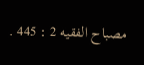مصباح الفقيه 2 : 445 .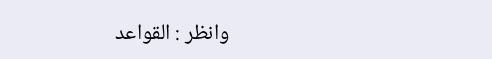وانظر : القواعد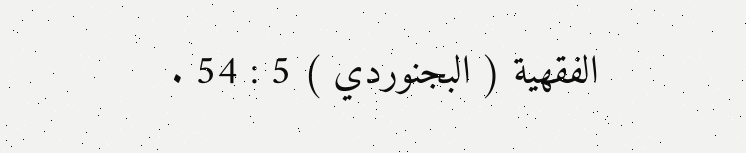الفقهية ( البجنوردي ) 5 : 54 .